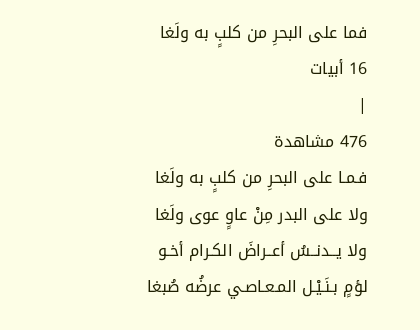فما على البحرِ من كلبٍ به ولَغا
16 أبيات
|
476 مشاهدة
فـمـا على البحرِ من كلبٍ به ولَغا
ولا على البدر مِنْ عاوٍ عوى ولَغا
ولا يــدنــسُ أعــراضَ الكـرام أخـو
لؤمٍ بـنَـيْـل المـعـاصـي عرضُه صُبغا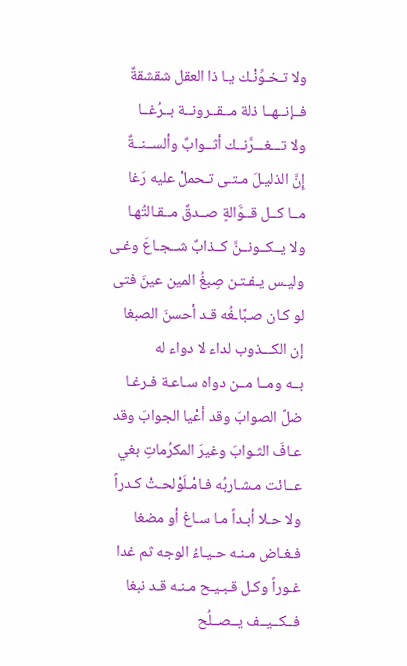ولا تـخـوِّنْـك يـا ذا العقل شقشقةٌ
فــإنــهــا ذلة مــقــرونــة بــرُغــا
ولا تـــغـــرَّنــك أثــوابٌ وألســنــةٌ
إِنَّ الذليـلَ مـتـى تـحملْ عليه رَغا
مــا كــل قــوَّالةٍ صــدقٌ مــقـالتُهـا
ولا يــكــونــنَّ كــذابٌ شــجـاعَ وغـى
وليـس يـفـتـن صِبغُ المين عينَ فتى
لو كـان صـبَّاـغُه قـد أحسنَ الصبغا
إن الكـــذوب لداء لا دواء له
بــه ومــا مــن دواه سـاعـة فـرغـا
ضلَّ الصوابَ وقد أعْيا الجوابَ وقد
عـافَ الثـوابَ وغيرَ المكرُماتِ بغي
عــائت مـشـاربُه فـامْـلَوْلحـتْ كـدراً
ولا حـلا أبـداً مـا سـاغ أو مضغا
فـغـاض مـنـه حـيـاءُ الوجه ثم غدا
غـوراً وكـل قـبـيـح مـنـه قـد نبغا
فــكــيــف يــصــلُح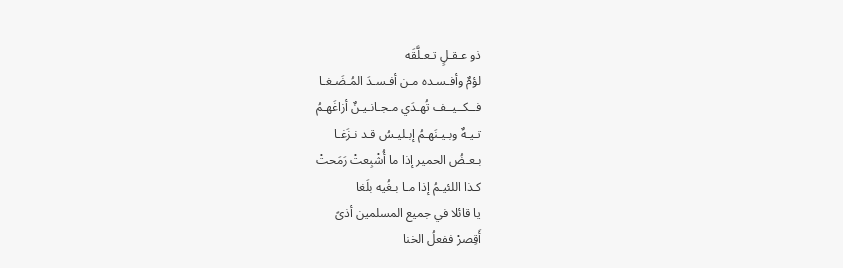ذو عـقـلٍ تـعـلَّقَه
لؤمٌ وأفـسـده مـن أفـسـدَ المُـضَـغـا
فــكــيــف تُهـدَي مـجـانـيـنٌ أزاغَهـمُ
تـيـهٌ وبـيـنَهـمُ إبـليـسُ قـد نـزَغـا
بـعـضُ الحمير إذا ما أُشْبِعتْ رَمَحتْ
كـذا اللئيـمُ إذا مـا بـغُيه بلَغا
يا قائلا في جميع المسلمين أذىً
أَقِصرْ ففعلُ الخنا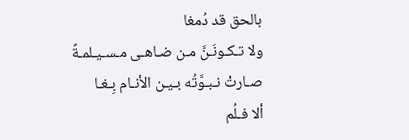بالحق قد دُمغا
ولا تـكـونَـنَّ مـن ضـاهـى مـسـيـلمـةً
صـارتْ نـبـوَّتُه بـيـن الأنـام بِـغـا
ألا فـلُم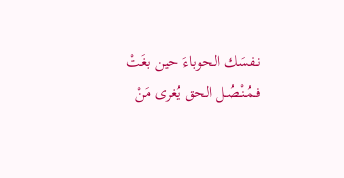نـفسَك الحوباءَ حين بغَتْ
فـمُـنْـصُـل الحق يُغرى مَنْ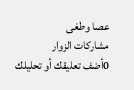عصا وطغى
مشاركات الزوار
0أضف تعليقك أو تحليلك